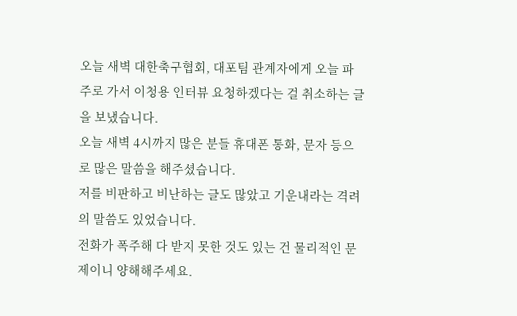오늘 새벽 대한축구협회, 대포팀 관계자에게 오늘 파주로 가서 이청용 인터뷰 요청하겠다는 걸 취소하는 글을 보냈습니다.
오늘 새벽 4시까지 많은 분들 휴대폰 통화, 문자 등으로 많은 말씀을 해주셨습니다.
저를 비판하고 비난하는 글도 많았고 기운내라는 격려의 말씀도 있었습니다.
전화가 폭주해 다 받지 못한 것도 있는 건 물리적인 문제이니 양해해주세요.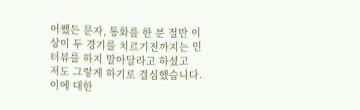어쨌든 문자, 통화를 한 분 절반 이상이 두 경기를 치르기전까지는 인터뷰를 하지 말아달라고 하셨고
저도 그렇게 하기로 결심했습니다. 이에 대한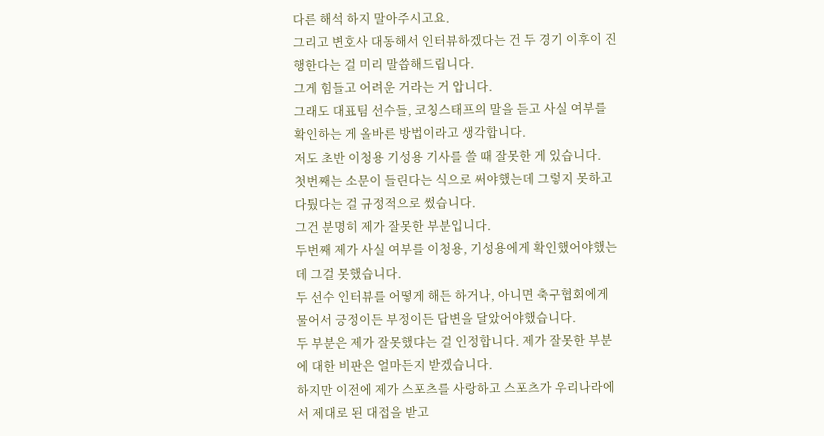다른 해석 하지 말아주시고요.
그리고 변호사 대동해서 인터뷰하겠다는 건 두 경기 이후이 진행한다는 걸 미리 말씁해드립니다.
그게 힘들고 어려운 거라는 거 압니다.
그래도 대표팀 선수들, 코칭스태프의 말을 듣고 사실 여부를 확인하는 게 올바른 방법이라고 생각합니다.
저도 초반 이청용 기성용 기사를 쓸 때 잘못한 게 있습니다.
첫번째는 소문이 들린다는 식으로 써야했는데 그렇지 못하고 다퉜다는 걸 규정적으로 썼습니다.
그건 분명히 제가 잘못한 부분입니다.
두번째 제가 사실 여부를 이청용, 기성용에게 확인했어야했는데 그걸 못했습니다.
두 선수 인터뷰를 어떻게 해든 하거나, 아니면 축구협회에게 물어서 긍정이든 부정이든 답변을 달았어야했습니다.
두 부분은 제가 잘못했댜는 걸 인정합니다. 제가 잘못한 부분에 대한 비판은 얼마든지 받겠습니다.
하지만 이전에 제가 스포츠를 사랑하고 스포츠가 우리나라에서 제대로 된 대접을 받고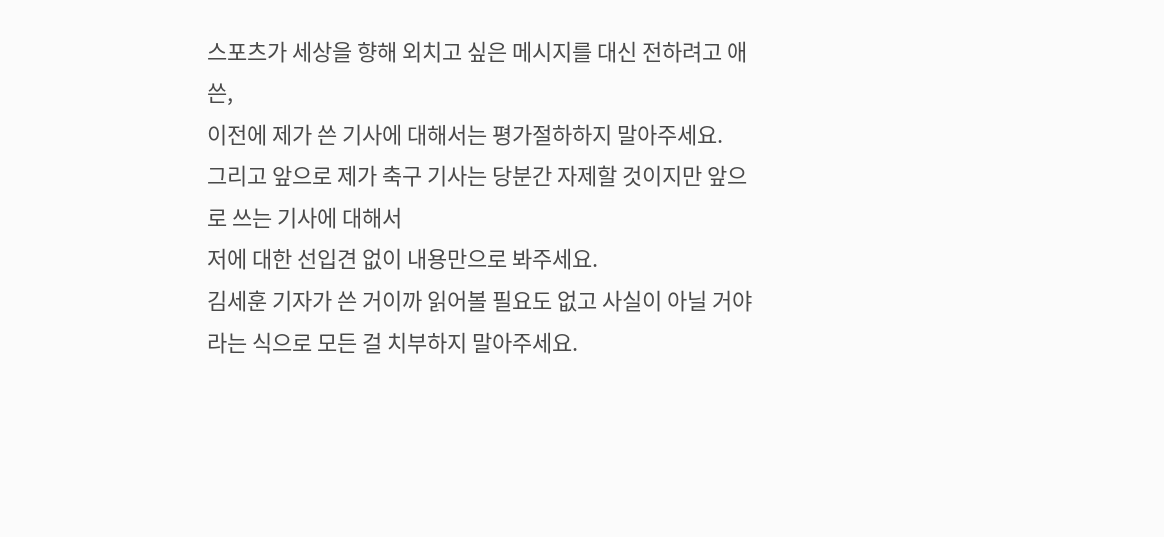스포츠가 세상을 향해 외치고 싶은 메시지를 대신 전하려고 애쓴,
이전에 제가 쓴 기사에 대해서는 평가절하하지 말아주세요.
그리고 앞으로 제가 축구 기사는 당분간 자제할 것이지만 앞으로 쓰는 기사에 대해서
저에 대한 선입견 없이 내용만으로 봐주세요.
김세훈 기자가 쓴 거이까 읽어볼 필요도 없고 사실이 아닐 거야라는 식으로 모든 걸 치부하지 말아주세요.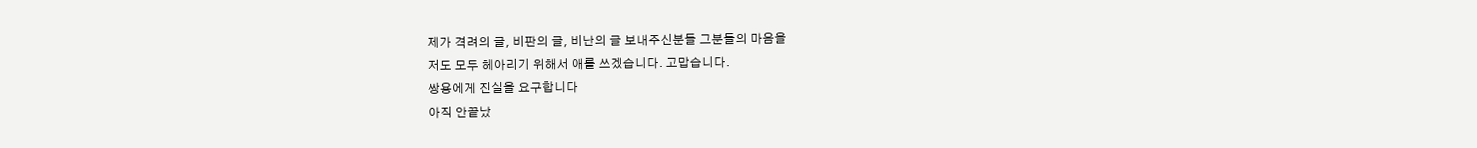제가 격려의 글, 비판의 글, 비난의 글 보내주신분들 그분들의 마음을
저도 모두 헤아리기 위해서 애를 쓰겠습니다. 고맙습니다.
쌍용에게 진실을 요구합니다
아직 안끝났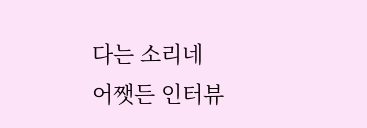다는 소리네
어쨋든 인터뷰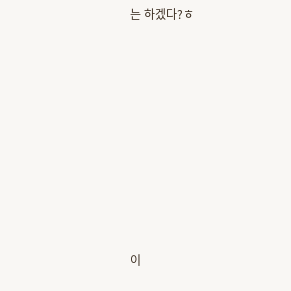는 하겠다?ㅎ










이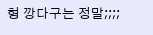형 깡다구는 정말;;;;